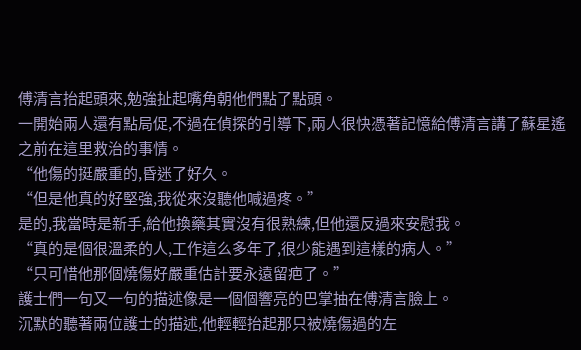傅清言抬起頭來,勉強扯起嘴角朝他們點了點頭。
一開始兩人還有點局促,不過在偵探的引導下,兩人很快憑著記憶給傅清言講了蘇星遙之前在這里救治的事情。
“他傷的挺嚴重的,昏迷了好久。
“但是他真的好堅強,我從來沒聽他喊過疼。”
是的,我當時是新手,給他換藥其實沒有很熟練,但他還反過來安慰我。
“真的是個很溫柔的人,工作這么多年了,很少能遇到這樣的病人。”
“只可惜他那個燒傷好嚴重估計要永遠留疤了。”
護士們一句又一句的描述像是一個個響亮的巴掌抽在傅清言臉上。
沉默的聽著兩位護士的描述,他輕輕抬起那只被燒傷過的左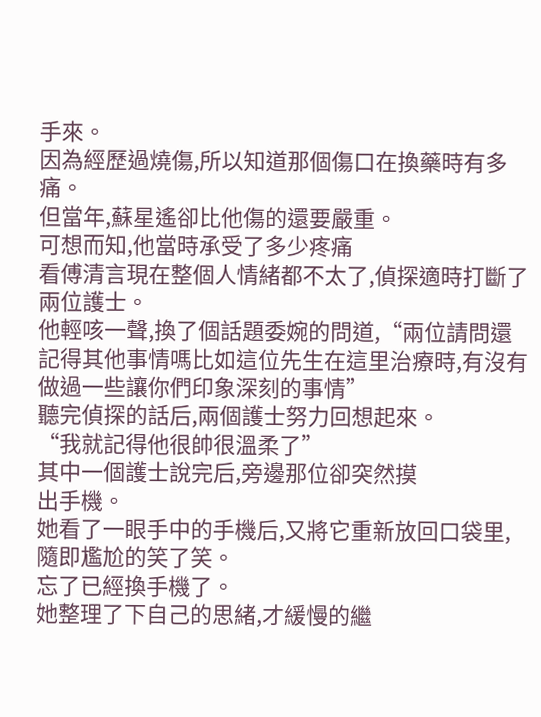手來。
因為經歷過燒傷,所以知道那個傷口在換藥時有多痛。
但當年,蘇星遙卻比他傷的還要嚴重。
可想而知,他當時承受了多少疼痛
看傅清言現在整個人情緒都不太了,偵探適時打斷了兩位護士。
他輕咳一聲,換了個話題委婉的問道,“兩位請問還記得其他事情嗎比如這位先生在這里治療時,有沒有做過一些讓你們印象深刻的事情”
聽完偵探的話后,兩個護士努力回想起來。
“我就記得他很帥很溫柔了”
其中一個護士說完后,旁邊那位卻突然摸
出手機。
她看了一眼手中的手機后,又將它重新放回口袋里,隨即尷尬的笑了笑。
忘了已經換手機了。
她整理了下自己的思緒,才緩慢的繼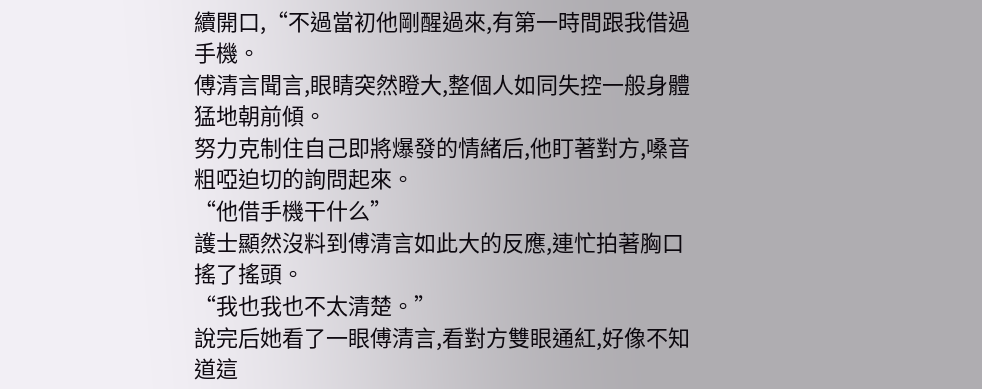續開口,“不過當初他剛醒過來,有第一時間跟我借過手機。
傅清言聞言,眼睛突然瞪大,整個人如同失控一般身體猛地朝前傾。
努力克制住自己即將爆發的情緒后,他盯著對方,嗓音粗啞迫切的詢問起來。
“他借手機干什么”
護士顯然沒料到傅清言如此大的反應,連忙拍著胸口搖了搖頭。
“我也我也不太清楚。”
說完后她看了一眼傅清言,看對方雙眼通紅,好像不知道這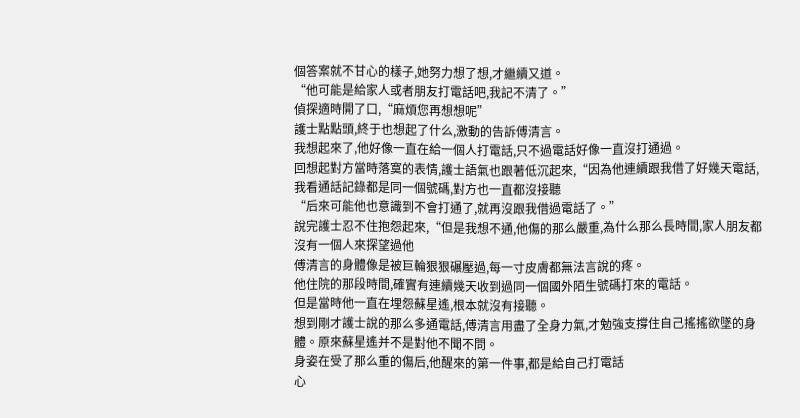個答案就不甘心的樣子,她努力想了想,才繼續又道。
“他可能是給家人或者朋友打電話吧,我記不清了。”
偵探適時開了口,“麻煩您再想想呢”
護士點點頭,終于也想起了什么,激動的告訴傅清言。
我想起來了,他好像一直在給一個人打電話,只不過電話好像一直沒打通過。
回想起對方當時落寞的表情,護士語氣也跟著低沉起來,“因為他連續跟我借了好幾天電話,我看通話記錄都是同一個號碼,對方也一直都沒接聽
“后來可能他也意識到不會打通了,就再沒跟我借過電話了。”
說完護士忍不住抱怨起來,“但是我想不通,他傷的那么嚴重,為什么那么長時間,家人朋友都沒有一個人來探望過他
傅清言的身體像是被巨輪狠狠碾壓過,每一寸皮膚都無法言說的疼。
他住院的那段時間,確實有連續幾天收到過同一個國外陌生號碼打來的電話。
但是當時他一直在埋怨蘇星遙,根本就沒有接聽。
想到剛才護士說的那么多通電話,傅清言用盡了全身力氣,才勉強支撐住自己搖搖欲墜的身體。原來蘇星遙并不是對他不聞不問。
身姿在受了那么重的傷后,他醒來的第一件事,都是給自己打電話
心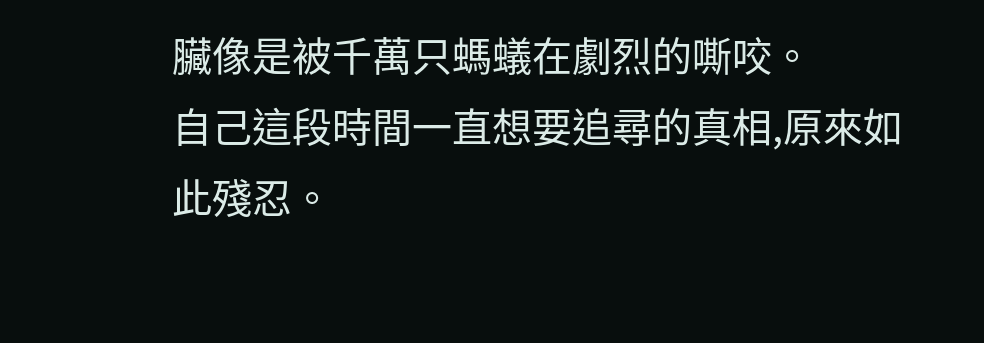臟像是被千萬只螞蟻在劇烈的嘶咬。
自己這段時間一直想要追尋的真相,原來如此殘忍。